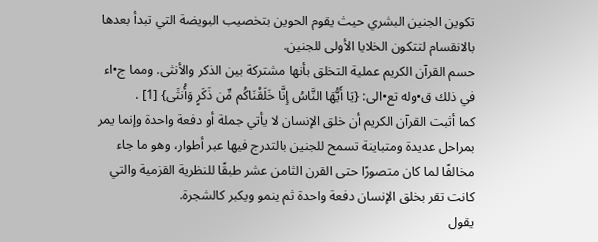تكوين الجنين البشري حيث يقوم الحوين بتخصيب البويضة التي تبدأ بعدها بالانقسام لتتكون الخلايا الأولى للجنين.
حسم القرآن الكريم عملية التخلق بأنها مشتركة بين الذكر والأنثى. ومما ج•اء في ذلك ق•وله تع•الى: {يَا أَيُّهَا النَّاسُ إِنَّا خَلَقْنَاكُم مِّن ذَكَرٍ وَأُنثَى} [1] .
كما أثبت القرآن الكريم أن خلق الإنسان لا يأتي جملة أو دفعة واحدة وإنما يمر بمراحل عديدة ومتباينة تسمح للجنين بالتدرج فيها عبر أطوار، وهو ما جاء مخالفًا لما كان متصورًا حتى القرن الثامن عشر طبقًا للنظرية القزمية والتي كانت تقر بخلق الإنسان دفعة واحدة ثم ينمو ويكبر كالشجرة.
يقول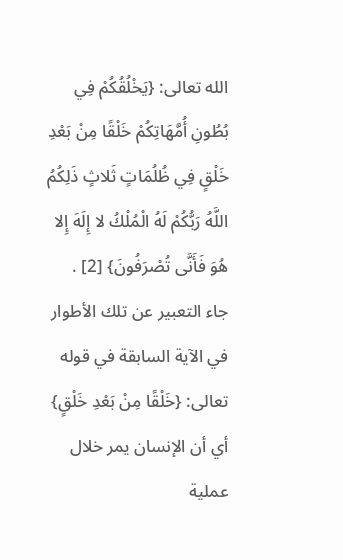الله تعالى: {يَخْلُقُكُمْ فِي بُطُونِ أُمَّهَاتِكُمْ خَلْقًا مِنْ بَعْدِ خَلْقٍ فِي ظُلُمَاتٍ ثَلاثٍ ذَلِكُمُ اللَّهُ رَبُّكُمْ لَهُ الْمُلْكُ لا إِلَهَ إِلا هُوَ فَأَنَّى تُصْرَفُونَ} [2] .
جاء التعبير عن تلك الأطوار في الآية السابقة في قوله تعالى: {خَلْقًا مِنْ بَعْدِ خَلْقٍ} أي أن الإنسان يمر خلال عملية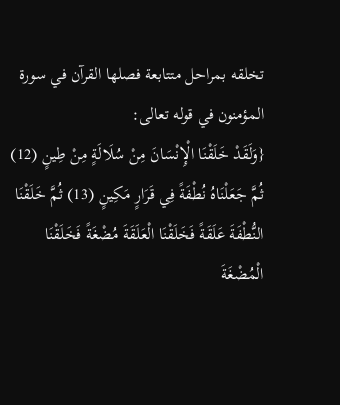تخلقه بمراحل متتابعة فصلها القرآن في سورة المؤمنون في قوله تعالى:
{وَلَقَدْ خَلَقْنَا الْإِنْسَانَ مِنْ سُلَالَةٍ مِنْ طِينٍ (12) ثُمَّ جَعَلْنَاهُ نُطْفَةً فِي قَرَارٍ مَكِينٍ (13) ثُمَّ خَلَقْنَا النُّطْفَةَ عَلَقَةً فَخَلَقْنَا الْعَلَقَةَ مُضْغَةً فَخَلَقْنَا الْمُضْغَةَ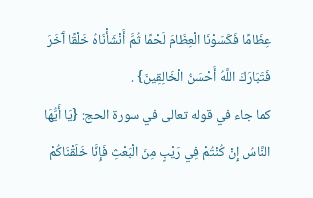عِظَامًا فَكَسَوْنَا الْعِظَامَ لَحْمًا ثُمَّ أَنْشَأْنَاهُ خَلْقًا آَخَرَ فَتَبَارَكَ اللَّهُ أَحْسَنُ الْخَالِقِينَ} .
كما جاء في قوله تعالى في سورة الحج: {يَا أَيُّهَا النَّاسُ إِنْ كُنْتُمْ فِي رَيْبٍ مِنَ الْبَعْثِ فَإِنَّا خَلَقْنَاكُمْ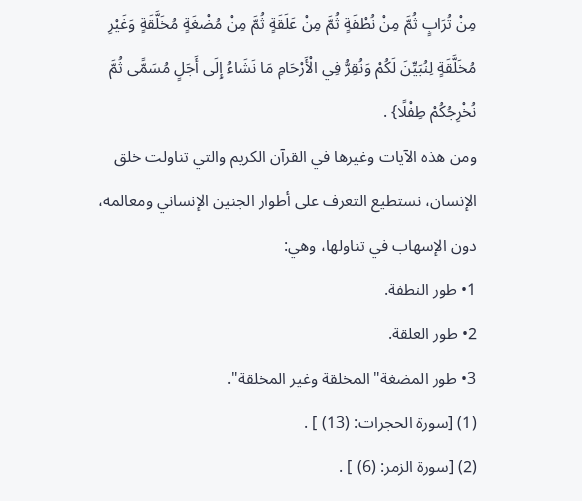مِنْ تُرَابٍ ثُمَّ مِنْ نُطْفَةٍ ثُمَّ مِنْ عَلَقَةٍ ثُمَّ مِنْ مُضْغَةٍ مُخَلَّقَةٍ وَغَيْرِ مُخَلَّقَةٍ لِنُبَيِّنَ لَكُمْ وَنُقِرُّ فِي الْأَرْحَامِ مَا نَشَاءُ إِلَى أَجَلٍ مُسَمًّى ثُمَّ نُخْرِجُكُمْ طِفْلًا} .
ومن هذه الآيات وغيرها في القرآن الكريم والتي تناولت خلق الإنسان، نستطيع التعرف على أطوار الجنين الإنساني ومعالمه، دون الإسهاب في تناولها، وهي:
1• طور النطفة.
2• طور العلقة.
3• طور المضغة"المخلقة وغير المخلقة".
(1) [سورة الحجرات: (13) ] .
(2) [سورة الزمر: (6) ] .